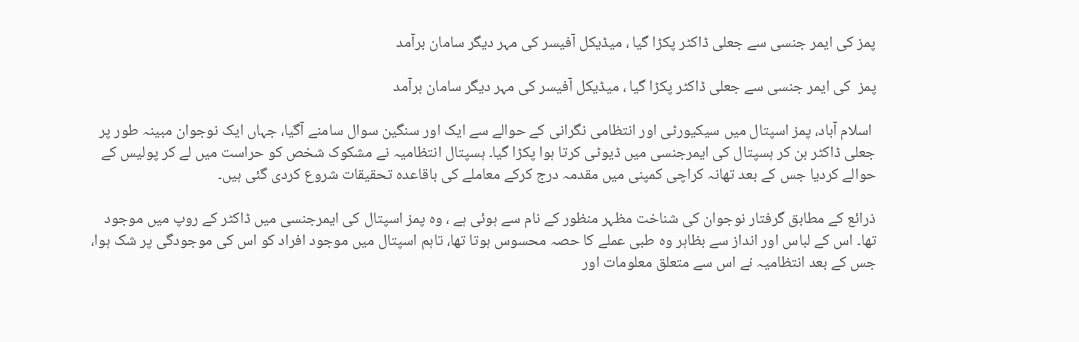پمز کی ایمر جنسی سے جعلی ڈاکٹر پکڑا گیا ، میڈیکل آفیسر کی مہر دیگر سامان برآمد

پمز  کی ایمر جنسی سے جعلی ڈاکٹر پکڑا گیا ، میڈیکل آفیسر کی مہر دیگر سامان برآمد

 اسلام آباد، پمز اسپتال میں سیکیورٹی اور انتظامی نگرانی کے حوالے سے ایک اور سنگین سوال سامنے آگیا، جہاں ایک نوجوان مبینہ طور پر جعلی ڈاکٹر بن کر ہسپتال کی ایمرجنسی میں ڈیوٹی کرتا ہوا پکڑا گیا۔ ہسپتال انتظامیہ نے مشکوک شخص کو حراست میں لے کر پولیس کے حوالے کردیا جس کے بعد تھانہ کراچی کمپنی میں مقدمہ درج کرکے معاملے کی باقاعدہ تحقیقات شروع کردی گئی ہیں۔

ذرائع کے مطابق گرفتار نوجوان کی شناخت مظہر منظور کے نام سے ہوئی ہے ، وہ پمز اسپتال کی ایمرجنسی میں ڈاکٹر کے روپ میں موجود تھا۔ اس کے لباس اور انداز سے بظاہر وہ طبی عملے کا حصہ محسوس ہوتا تھا، تاہم اسپتال میں موجود افراد کو اس کی موجودگی پر شک ہوا، جس کے بعد انتظامیہ نے اس سے متعلق معلومات اور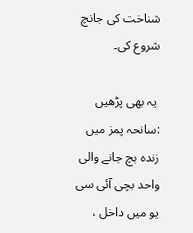شناخت کی جانچ شروع کی۔

 یہ بھی پڑھیں :سانحہ پمز میں زندہ بچ جانے والی واحد بچی آئی سی یو میں داخل ،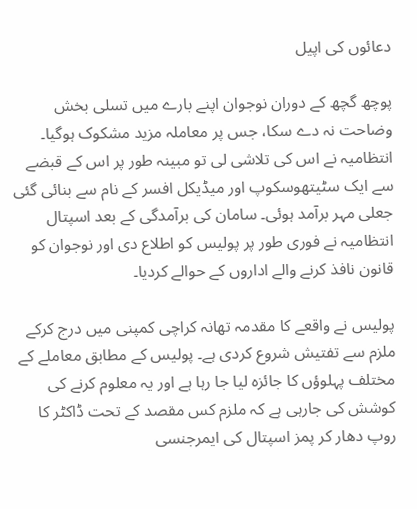دعائوں کی اپیل

پوچھ گچھ کے دوران نوجوان اپنے بارے میں تسلی بخش وضاحت نہ دے سکا، جس پر معاملہ مزید مشکوک ہوگیا۔ انتظامیہ نے اس کی تلاشی لی تو مبینہ طور پر اس کے قبضے سے ایک سٹیتھوسکوپ اور میڈیکل افسر کے نام سے بنائی گئی جعلی مہر برآمد ہوئی۔ سامان کی برآمدگی کے بعد اسپتال انتظامیہ نے فوری طور پر پولیس کو اطلاع دی اور نوجوان کو قانون نافذ کرنے والے اداروں کے حوالے کردیا۔

پولیس نے واقعے کا مقدمہ تھانہ کراچی کمپنی میں درج کرکے ملزم سے تفتیش شروع کردی ہے۔ پولیس کے مطابق معاملے کے مختلف پہلوؤں کا جائزہ لیا جا رہا ہے اور یہ معلوم کرنے کی کوشش کی جارہی ہے کہ ملزم کس مقصد کے تحت ڈاکٹر کا روپ دھار کر پمز اسپتال کی ایمرجنسی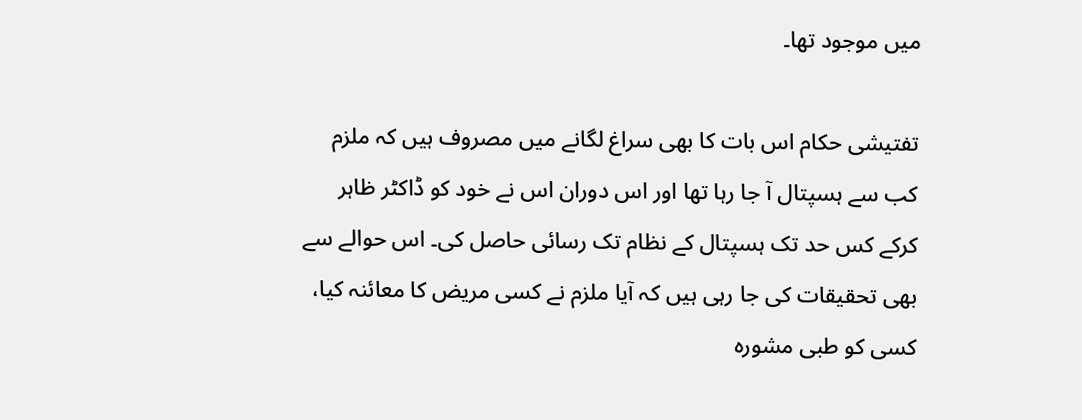میں موجود تھا۔

تفتیشی حکام اس بات کا بھی سراغ لگانے میں مصروف ہیں کہ ملزم کب سے ہسپتال آ جا رہا تھا اور اس دوران اس نے خود کو ڈاکٹر ظاہر کرکے کس حد تک ہسپتال کے نظام تک رسائی حاصل کی۔ اس حوالے سے بھی تحقیقات کی جا رہی ہیں کہ آیا ملزم نے کسی مریض کا معائنہ کیا، کسی کو طبی مشورہ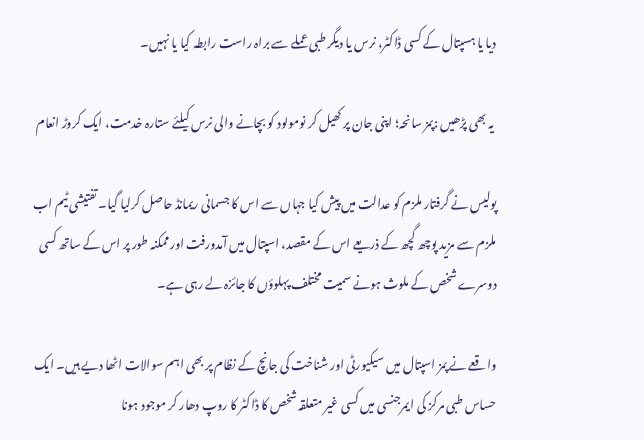دیا یا ہسپتال کے کسی ڈاکٹر، نرس یا دیگر طبی عملے سے براہ راست رابطہ کیا یا نہیں۔

 یہ بھی پڑھیں :پمز سانحہ؛ اپنی جان پر کھیل کر نومولود کو بچانے والی نرس کیلئے ستارہ خدمت، ایک کروڑ انعام

پولیس نے گرفتار ملزم کو عدالت میں پیش کیا جہاں سے اس کا جسمانی ریمانڈ حاصل کرلیا گیا۔ تفتیشی ٹیم اب ملزم سے مزید پوچھ گچھ کے ذریعے اس کے مقصد، اسپتال میں آمدورفت اور ممکنہ طور پر اس کے ساتھ کسی دوسرے شخص کے ملوث ہونے سمیت مختلف پہلوؤں کا جائزہ لے رہی ہے۔

واقعے نے پمز اسپتال میں سیکیورٹی اور شناخت کی جانچ کے نظام پر بھی اہم سوالات اٹھا دیے ہیں۔ ایک حساس طبی مرکز کی ایمرجنسی میں کسی غیر متعلقہ شخص کا ڈاکٹر کا روپ دھار کر موجود ہونا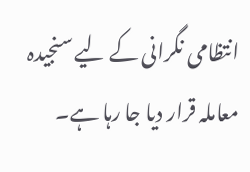انتظامی نگرانی کے لیے سنجیدہ معاملہ قرار دیا جا رہا ہے۔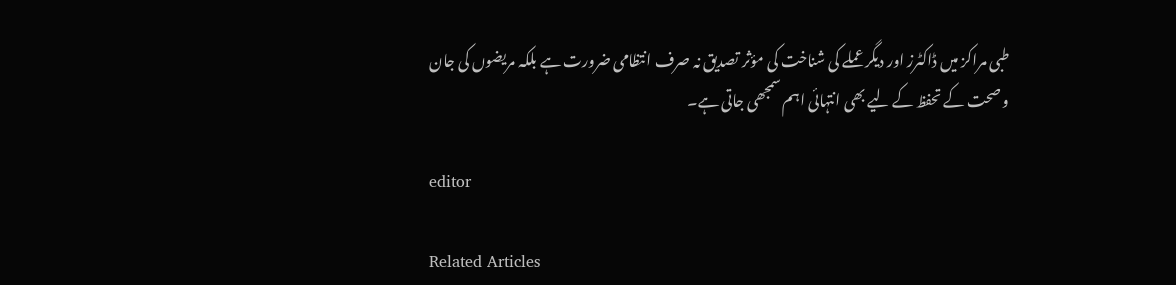طبی مراکز میں ڈاکٹرز اور دیگر عملے کی شناخت کی مؤثر تصدیق نہ صرف انتظامی ضرورت ہے بلکہ مریضوں کی جان و صحت کے تحفظ کے لیے بھی انتہائی اہم سمجھی جاتی ہے۔

editor

Related Articles